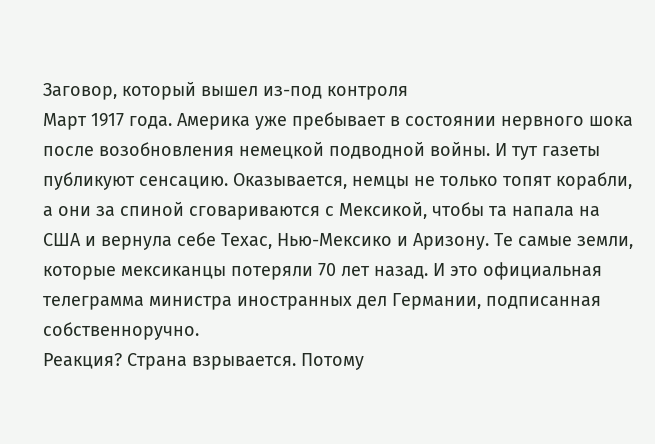Заговор, который вышел из-под контроля
Март 1917 года. Америка уже пребывает в состоянии нервного шока после возобновления немецкой подводной войны. И тут газеты публикуют сенсацию. Оказывается, немцы не только топят корабли, а они за спиной сговариваются с Мексикой, чтобы та напала на США и вернула себе Техас, Нью-Мексико и Аризону. Те самые земли, которые мексиканцы потеряли 70 лет назад. И это официальная телеграмма министра иностранных дел Германии, подписанная собственноручно.
Реакция? Страна взрывается. Потому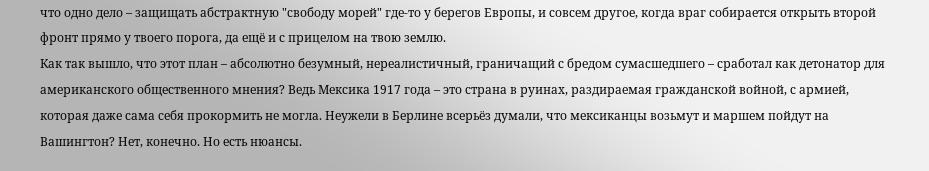что одно дело – защищать абстрактную "свободу морей" где-то у берегов Европы, и совсем другое, когда враг собирается открыть второй фронт прямо у твоего порога, да ещё и с прицелом на твою землю.
Как так вышло, что этот план – абсолютно безумный, нереалистичный, граничащий с бредом сумасшедшего – сработал как детонатор для американского общественного мнения? Ведь Мексика 1917 года – это страна в руинах, раздираемая гражданской войной, с армией, которая даже сама себя прокормить не могла. Неужели в Берлине всерьёз думали, что мексиканцы возьмут и маршем пойдут на Вашингтон? Нет, конечно. Но есть нюансы.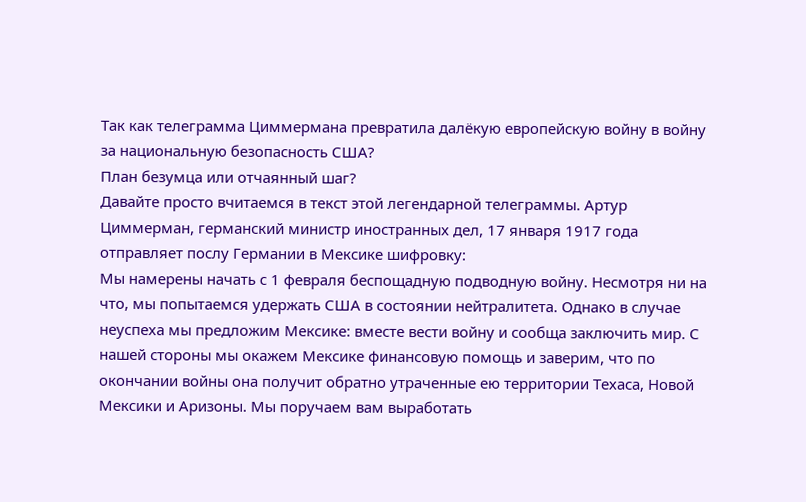Так как телеграмма Циммермана превратила далёкую европейскую войну в войну за национальную безопасность США?
План безумца или отчаянный шаг?
Давайте просто вчитаемся в текст этой легендарной телеграммы. Артур Циммерман, германский министр иностранных дел, 17 января 1917 года отправляет послу Германии в Мексике шифровку:
Мы намерены начать с 1 февраля беспощадную подводную войну. Несмотря ни на что, мы попытаемся удержать США в состоянии нейтралитета. Однако в случае неуспеха мы предложим Мексике: вместе вести войну и сообща заключить мир. С нашей стороны мы окажем Мексике финансовую помощь и заверим, что по окончании войны она получит обратно утраченные ею территории Техаса, Новой Мексики и Аризоны. Мы поручаем вам выработать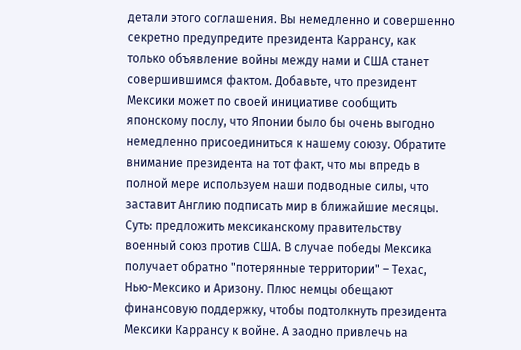детали этого соглашения. Вы немедленно и совершенно секретно предупредите президента Каррансу, как только объявление войны между нами и США станет совершившимся фактом. Добавьте, что президент Мексики может по своей инициативе сообщить японскому послу, что Японии было бы очень выгодно немедленно присоединиться к нашему союзу. Обратите внимание президента на тот факт, что мы впредь в полной мере используем наши подводные силы, что заставит Англию подписать мир в ближайшие месяцы.
Суть: предложить мексиканскому правительству военный союз против США. В случае победы Мексика получает обратно "потерянные территории" – Техас, Нью-Мексико и Аризону. Плюс немцы обещают финансовую поддержку, чтобы подтолкнуть президента Мексики Каррансу к войне. А заодно привлечь на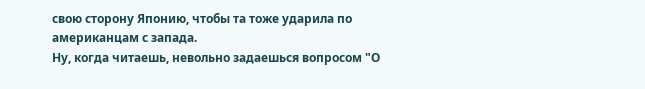свою сторону Японию, чтобы та тоже ударила по американцам с запада.
Ну, когда читаешь, невольно задаешься вопросом "О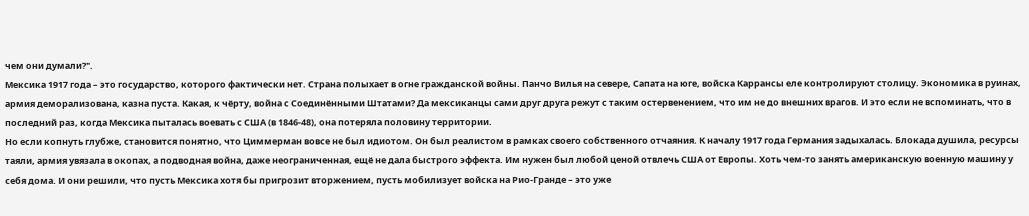чем они думали?".
Мексика 1917 года – это государство, которого фактически нет. Страна полыхает в огне гражданской войны. Панчо Вилья на севере, Сапата на юге, войска Каррансы еле контролируют столицу. Экономика в руинах, армия деморализована, казна пуста. Какая, к чёрту, война с Соединёнными Штатами? Да мексиканцы сами друг друга режут с таким остервенением, что им не до внешних врагов. И это если не вспоминать, что в последний раз, когда Мексика пыталась воевать с США (в 1846-48), она потеряла половину территории.
Но если копнуть глубже, становится понятно, что Циммерман вовсе не был идиотом. Он был реалистом в рамках своего собственного отчаяния. К началу 1917 года Германия задыхалась. Блокада душила, ресурсы таяли, армия увязала в окопах, а подводная война, даже неограниченная, ещё не дала быстрого эффекта. Им нужен был любой ценой отвлечь США от Европы. Хоть чем-то занять американскую военную машину у себя дома. И они решили, что пусть Мексика хотя бы пригрозит вторжением, пусть мобилизует войска на Рио-Гранде – это уже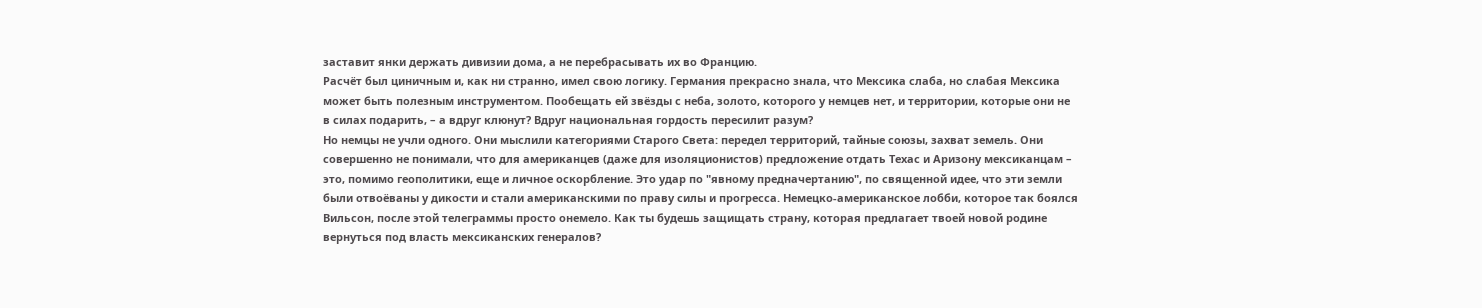заставит янки держать дивизии дома, а не перебрасывать их во Францию.
Расчёт был циничным и, как ни странно, имел свою логику. Германия прекрасно знала, что Мексика слаба, но слабая Мексика может быть полезным инструментом. Пообещать ей звёзды с неба, золото, которого у немцев нет, и территории, которые они не в силах подарить, – а вдруг клюнут? Вдруг национальная гордость пересилит разум?
Но немцы не учли одного. Они мыслили категориями Старого Света: передел территорий, тайные союзы, захват земель. Они совершенно не понимали, что для американцев (даже для изоляционистов) предложение отдать Техас и Аризону мексиканцам – это, помимо геополитики, еще и личное оскорбление. Это удар по "явному предначертанию", по священной идее, что эти земли были отвоёваны у дикости и стали американскими по праву силы и прогресса. Немецко-американское лобби, которое так боялся Вильсон, после этой телеграммы просто онемело. Как ты будешь защищать страну, которая предлагает твоей новой родине вернуться под власть мексиканских генералов?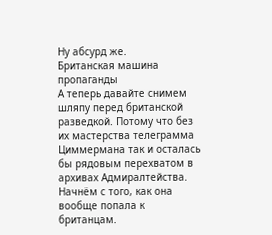Ну абсурд же.
Британская машина пропаганды
А теперь давайте снимем шляпу перед британской разведкой. Потому что без их мастерства телеграмма Циммермана так и осталась бы рядовым перехватом в архивах Адмиралтейства.
Начнём с того, как она вообще попала к британцам.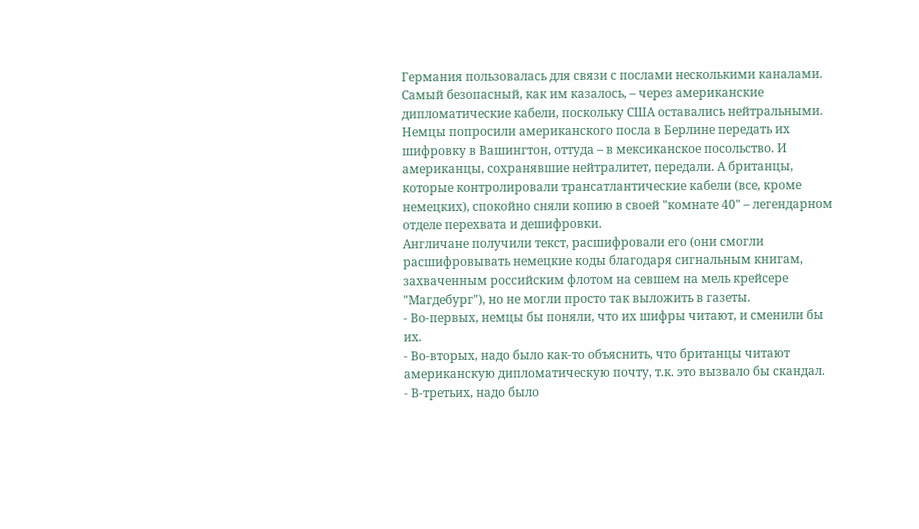Германия пользовалась для связи с послами несколькими каналами. Самый безопасный, как им казалось, – через американские дипломатические кабели, поскольку США оставались нейтральными. Немцы попросили американского посла в Берлине передать их шифровку в Вашингтон, оттуда – в мексиканское посольство. И американцы, сохранявшие нейтралитет, передали. А британцы, которые контролировали трансатлантические кабели (все, кроме немецких), спокойно сняли копию в своей "комнате 40" – легендарном отделе перехвата и дешифровки.
Англичане получили текст, расшифровали его (они смогли расшифровывать немецкие коды благодаря сигнальным книгам, захваченным российским флотом на севшем на мель крейсере "Магдебург"), но не могли просто так выложить в газеты.
- Во-первых, немцы бы поняли, что их шифры читают, и сменили бы их.
- Во-вторых, надо было как-то объяснить, что британцы читают американскую дипломатическую почту, т.к. это вызвало бы скандал.
- В-третьих, надо было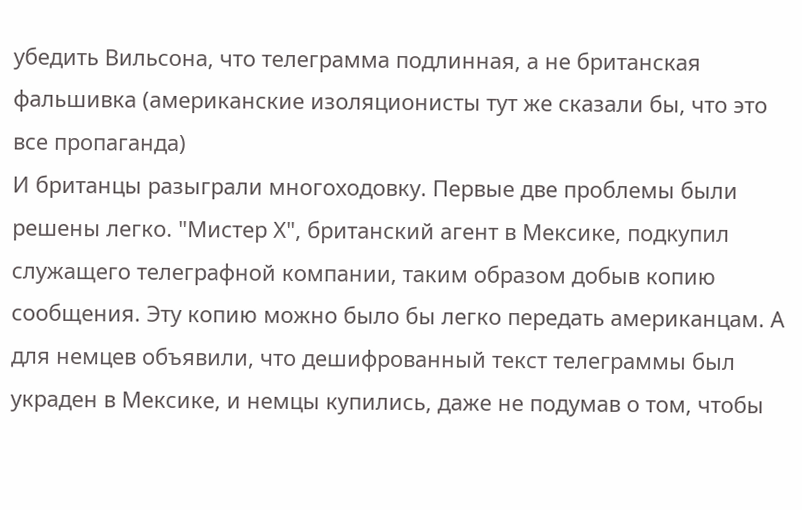убедить Вильсона, что телеграмма подлинная, а не британская фальшивка (американские изоляционисты тут же сказали бы, что это все пропаганда)
И британцы разыграли многоходовку. Первые две проблемы были решены легко. "Мистер Х", британский агент в Мексике, подкупил служащего телеграфной компании, таким образом добыв копию сообщения. Эту копию можно было бы легко передать американцам. А для немцев объявили, что дешифрованный текст телеграммы был украден в Мексике, и немцы купились, даже не подумав о том, чтобы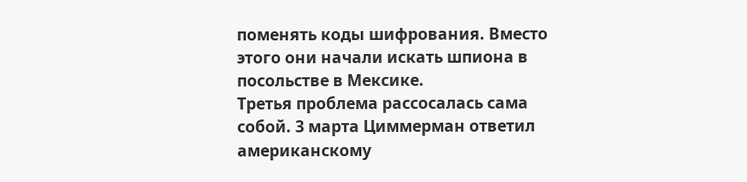поменять коды шифрования. Вместо этого они начали искать шпиона в посольстве в Мексике.
Третья проблема рассосалась сама собой. 3 марта Циммерман ответил американскому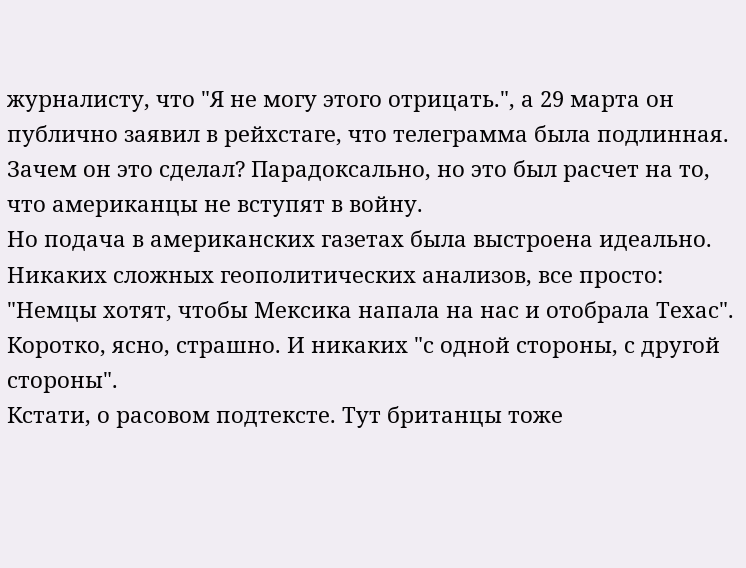журналисту, что "Я не могу этого отрицать.", а 29 марта он публично заявил в рейхстаге, что телеграмма была подлинная. Зачем он это сделал? Парадоксально, но это был расчет на то, что американцы не вступят в войну.
Но подача в американских газетах была выстроена идеально. Никаких сложных геополитических анализов, все просто: "Немцы хотят, чтобы Мексика напала на нас и отобрала Техас". Коротко, ясно, страшно. И никаких "с одной стороны, с другой стороны".
Кстати, о расовом подтексте. Тут британцы тоже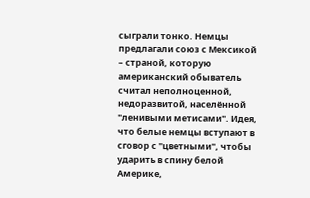сыграли тонко. Немцы предлагали союз с Мексикой – страной, которую американский обыватель считал неполноценной, недоразвитой, населённой "ленивыми метисами". Идея, что белые немцы вступают в сговор с "цветными", чтобы ударить в спину белой Америке,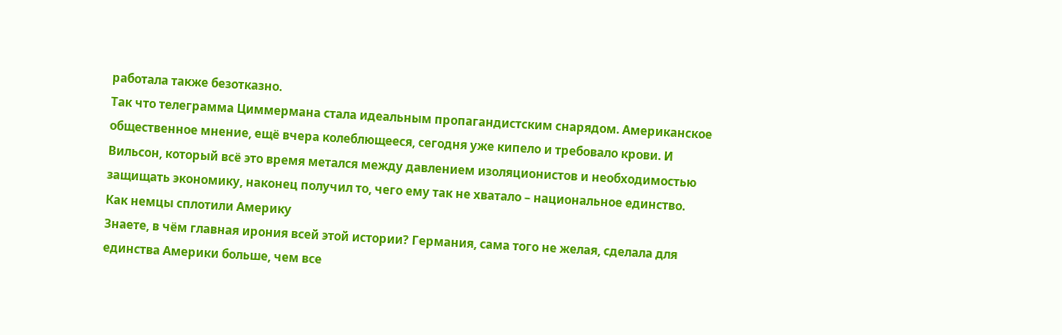работала также безотказно.
Так что телеграмма Циммермана стала идеальным пропагандистским снарядом. Американское общественное мнение, ещё вчера колеблющееся, сегодня уже кипело и требовало крови. И Вильсон, который всё это время метался между давлением изоляционистов и необходимостью защищать экономику, наконец получил то, чего ему так не хватало – национальное единство.
Как немцы сплотили Америку
Знаете, в чём главная ирония всей этой истории? Германия, сама того не желая, сделала для единства Америки больше, чем все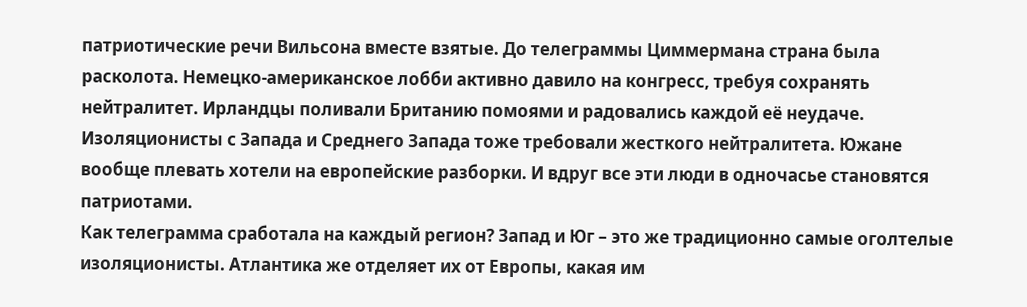патриотические речи Вильсона вместе взятые. До телеграммы Циммермана страна была расколота. Немецко-американское лобби активно давило на конгресс, требуя сохранять нейтралитет. Ирландцы поливали Британию помоями и радовались каждой её неудаче. Изоляционисты с Запада и Среднего Запада тоже требовали жесткого нейтралитета. Южане вообще плевать хотели на европейские разборки. И вдруг все эти люди в одночасье становятся патриотами.
Как телеграмма сработала на каждый регион? Запад и Юг – это же традиционно самые оголтелые изоляционисты. Атлантика же отделяет их от Европы, какая им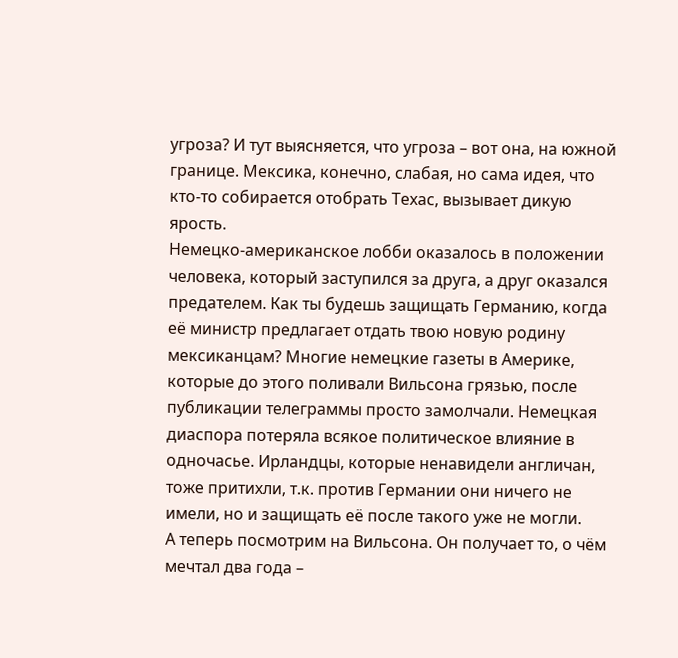угроза? И тут выясняется, что угроза – вот она, на южной границе. Мексика, конечно, слабая, но сама идея, что кто-то собирается отобрать Техас, вызывает дикую ярость.
Немецко-американское лобби оказалось в положении человека, который заступился за друга, а друг оказался предателем. Как ты будешь защищать Германию, когда её министр предлагает отдать твою новую родину мексиканцам? Многие немецкие газеты в Америке, которые до этого поливали Вильсона грязью, после публикации телеграммы просто замолчали. Немецкая диаспора потеряла всякое политическое влияние в одночасье. Ирландцы, которые ненавидели англичан, тоже притихли, т.к. против Германии они ничего не имели, но и защищать её после такого уже не могли.
А теперь посмотрим на Вильсона. Он получает то, о чём мечтал два года –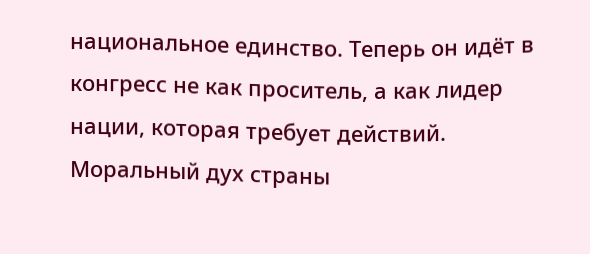национальное единство. Теперь он идёт в конгресс не как проситель, а как лидер нации, которая требует действий. Моральный дух страны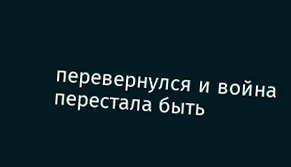перевернулся и война перестала быть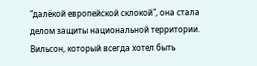"далёкой европейской склокой", она стала делом защиты национальной территории.
Вильсон, который всегда хотел быть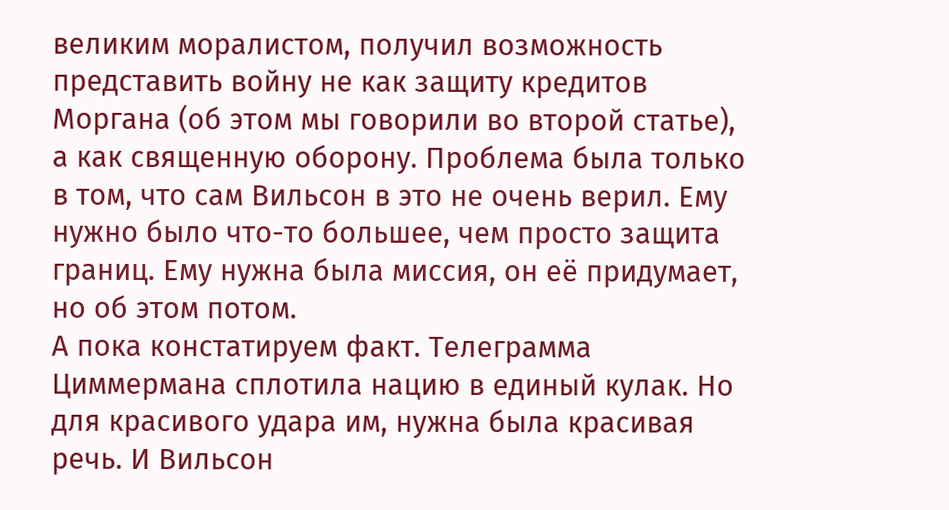великим моралистом, получил возможность представить войну не как защиту кредитов Моргана (об этом мы говорили во второй статье), а как священную оборону. Проблема была только в том, что сам Вильсон в это не очень верил. Ему нужно было что-то большее, чем просто защита границ. Ему нужна была миссия, он её придумает, но об этом потом.
А пока констатируем факт. Телеграмма Циммермана сплотила нацию в единый кулак. Но для красивого удара им, нужна была красивая речь. И Вильсон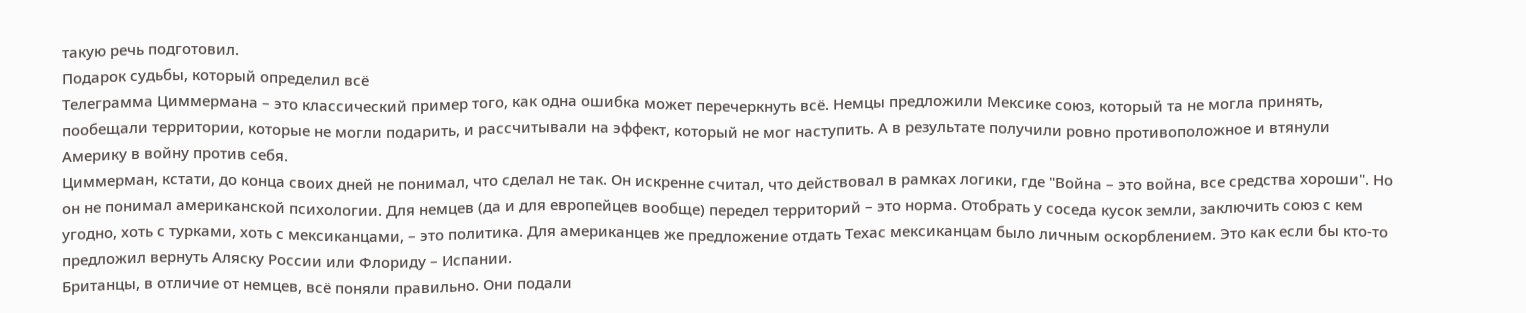такую речь подготовил.
Подарок судьбы, который определил всё
Телеграмма Циммермана – это классический пример того, как одна ошибка может перечеркнуть всё. Немцы предложили Мексике союз, который та не могла принять, пообещали территории, которые не могли подарить, и рассчитывали на эффект, который не мог наступить. А в результате получили ровно противоположное и втянули Америку в войну против себя.
Циммерман, кстати, до конца своих дней не понимал, что сделал не так. Он искренне считал, что действовал в рамках логики, где "Война – это война, все средства хороши". Но он не понимал американской психологии. Для немцев (да и для европейцев вообще) передел территорий – это норма. Отобрать у соседа кусок земли, заключить союз с кем угодно, хоть с турками, хоть с мексиканцами, – это политика. Для американцев же предложение отдать Техас мексиканцам было личным оскорблением. Это как если бы кто-то предложил вернуть Аляску России или Флориду – Испании.
Британцы, в отличие от немцев, всё поняли правильно. Они подали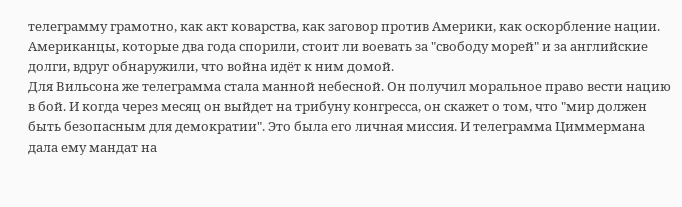телеграмму грамотно, как акт коварства, как заговор против Америки, как оскорбление нации. Американцы, которые два года спорили, стоит ли воевать за "свободу морей" и за английские долги, вдруг обнаружили, что война идёт к ним домой.
Для Вильсона же телеграмма стала манной небесной. Он получил моральное право вести нацию в бой. И когда через месяц он выйдет на трибуну конгресса, он скажет о том, что "мир должен быть безопасным для демократии". Это была его личная миссия. И телеграмма Циммермана дала ему мандат на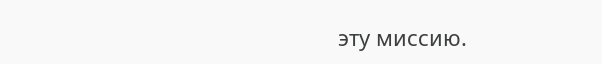эту миссию.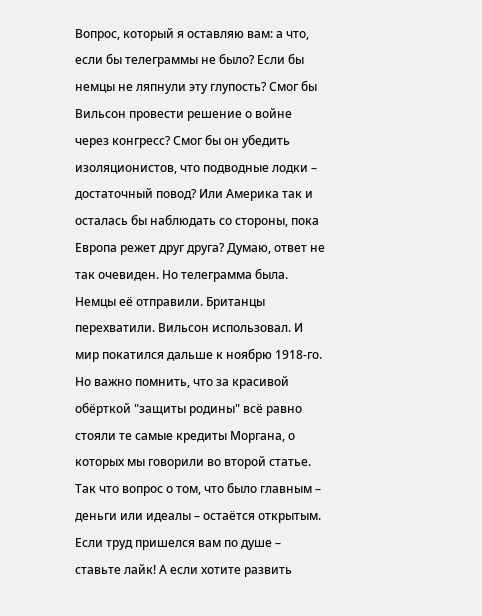Вопрос, который я оставляю вам: а что, если бы телеграммы не было? Если бы немцы не ляпнули эту глупость? Смог бы Вильсон провести решение о войне через конгресс? Смог бы он убедить изоляционистов, что подводные лодки – достаточный повод? Или Америка так и осталась бы наблюдать со стороны, пока Европа режет друг друга? Думаю, ответ не так очевиден. Но телеграмма была. Немцы её отправили. Британцы перехватили. Вильсон использовал. И мир покатился дальше к ноябрю 1918-го.
Но важно помнить, что за красивой обёрткой "защиты родины" всё равно стояли те самые кредиты Моргана, о которых мы говорили во второй статье. Так что вопрос о том, что было главным – деньги или идеалы – остаётся открытым.
Если труд пришелся вам по душе – ставьте лайк! А если хотите развить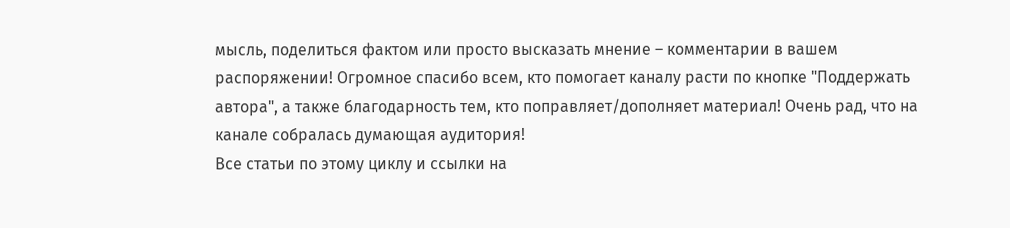мысль, поделиться фактом или просто высказать мнение – комментарии в вашем распоряжении! Огромное спасибо всем, кто помогает каналу расти по кнопке "Поддержать автора", а также благодарность тем, кто поправляет/дополняет материал! Очень рад, что на канале собралась думающая аудитория!
Все статьи по этому циклу и ссылки на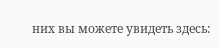них вы можете увидеть здесь: